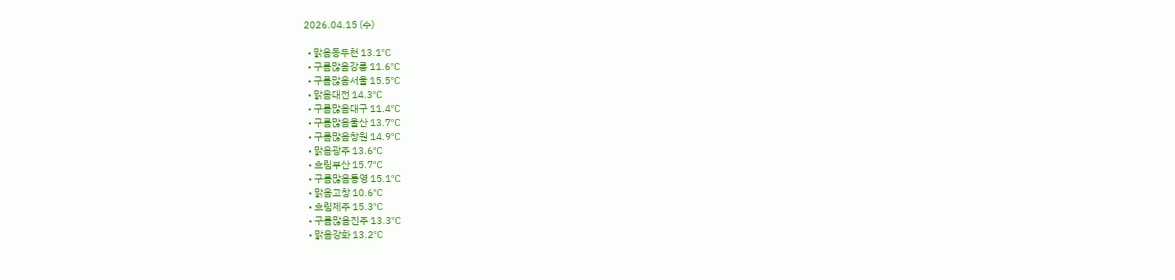2026.04.15 (수)

  • 맑음동두천 13.1℃
  • 구름많음강릉 11.6℃
  • 구름많음서울 15.5℃
  • 맑음대전 14.3℃
  • 구름많음대구 11.4℃
  • 구름많음울산 13.7℃
  • 구름많음창원 14.9℃
  • 맑음광주 13.6℃
  • 흐림부산 15.7℃
  • 구름많음통영 15.1℃
  • 맑음고창 10.6℃
  • 흐림제주 15.3℃
  • 구름많음진주 13.3℃
  • 맑음강화 13.2℃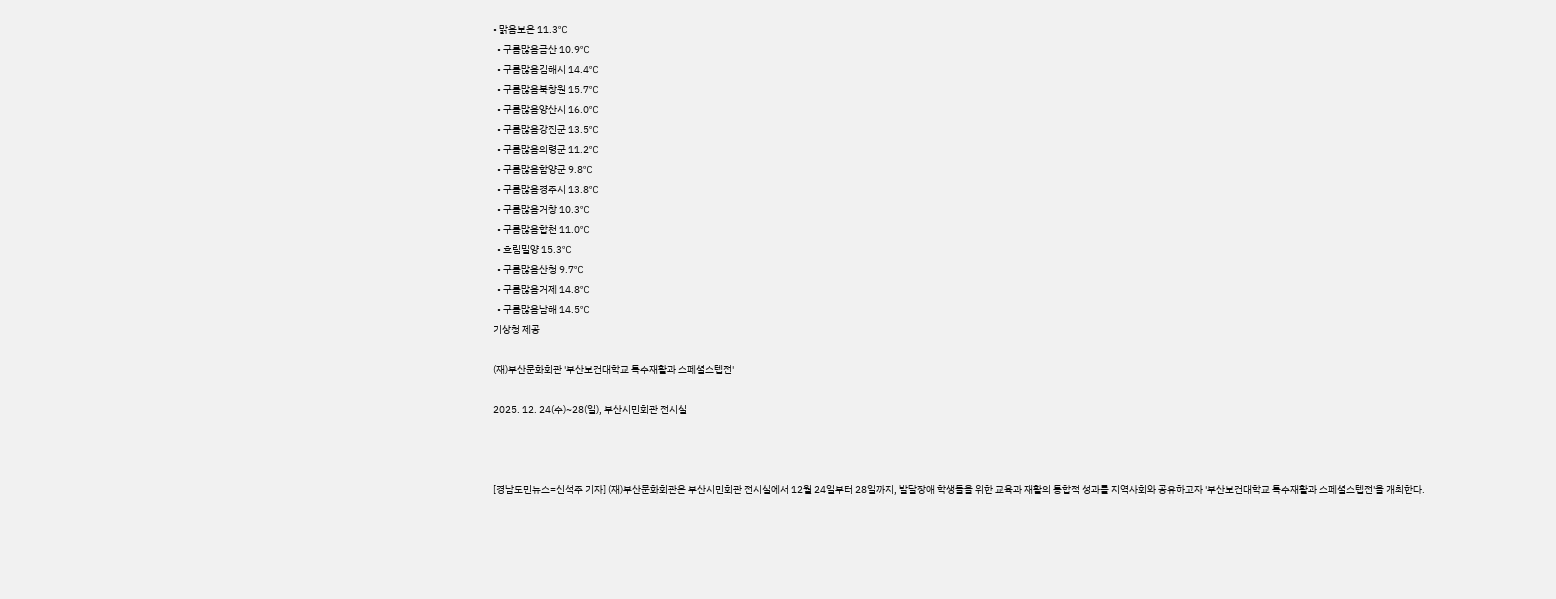• 맑음보은 11.3℃
  • 구름많음금산 10.9℃
  • 구름많음김해시 14.4℃
  • 구름많음북창원 15.7℃
  • 구름많음양산시 16.0℃
  • 구름많음강진군 13.5℃
  • 구름많음의령군 11.2℃
  • 구름많음함양군 9.8℃
  • 구름많음경주시 13.8℃
  • 구름많음거창 10.3℃
  • 구름많음합천 11.0℃
  • 흐림밀양 15.3℃
  • 구름많음산청 9.7℃
  • 구름많음거제 14.8℃
  • 구름많음남해 14.5℃
기상청 제공

(재)부산문화회관 '부산보건대학교 특수재활과 스페셜스텝전'

2025. 12. 24(수)~28(일), 부산시민회관 전시실



[경남도민뉴스=신석주 기자] (재)부산문화회관은 부산시민회관 전시실에서 12월 24일부터 28일까지, 발달장애 학생들을 위한 교육과 재활의 통합적 성과를 지역사회와 공유하고자 '부산보건대학교 특수재활과 스페셜스텝전'을 개최한다.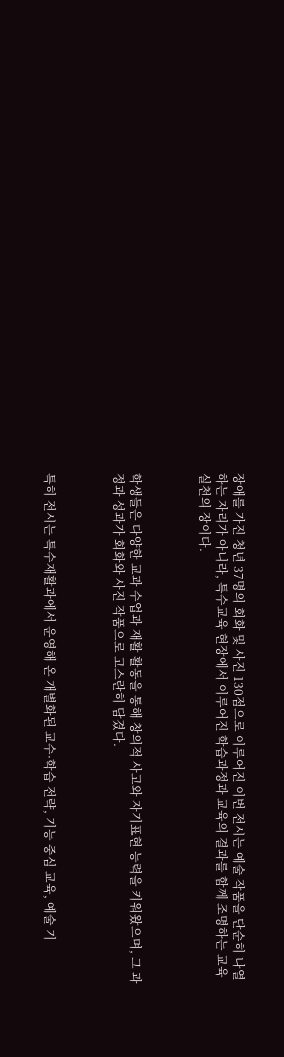장애를 가진 청년 37명의 회화 및 사진 130점으로 이루어진 이번 전시는 예술 작품을 단순히 나열하는 자리가 아니라, 특수교육 현장에서 이루어진 학습과정과 교육의 결과를 함께 조명하는 교육 실천의 장이다.



학생들은 다양한 교과 수업과 재활 활동을 통해 창의적 사고와 자기표현 능력을 키워왔으며, 그 과정과 성과가 회화와 사진 작품으로 고스란히 담겼다.



특히 전시는 특수재활과에서 운영해 온 개별화된 교수·학습 전략, 기능 중심 교육, 예술 기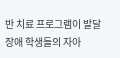반 치료 프로그램이 발달장애 학생들의 자아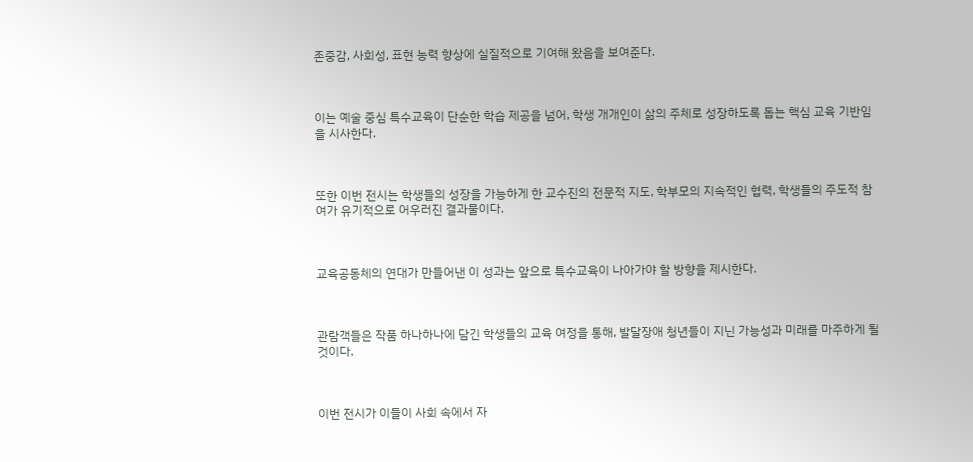존중감, 사회성, 표현 능력 향상에 실질적으로 기여해 왔음을 보여준다.



이는 예술 중심 특수교육이 단순한 학습 제공을 넘어, 학생 개개인이 삶의 주체로 성장하도록 돕는 핵심 교육 기반임을 시사한다.



또한 이번 전시는 학생들의 성장을 가능하게 한 교수진의 전문적 지도, 학부모의 지속적인 협력, 학생들의 주도적 참여가 유기적으로 어우러진 결과물이다.



교육공동체의 연대가 만들어낸 이 성과는 앞으로 특수교육이 나아가야 할 방향을 제시한다.



관람객들은 작품 하나하나에 담긴 학생들의 교육 여정을 통해, 발달장애 청년들이 지닌 가능성과 미래를 마주하게 될 것이다.



이번 전시가 이들이 사회 속에서 자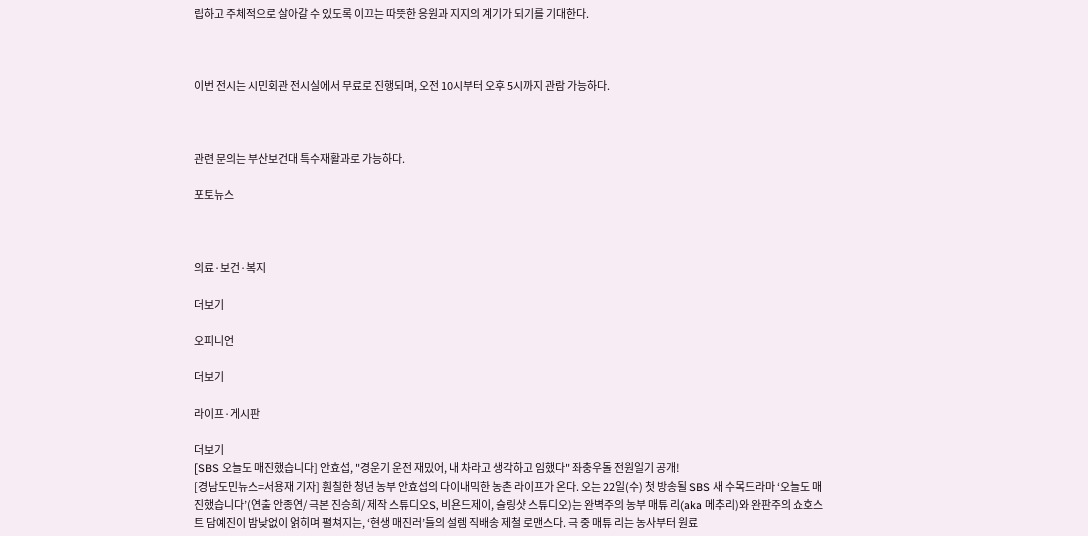립하고 주체적으로 살아갈 수 있도록 이끄는 따뜻한 응원과 지지의 계기가 되기를 기대한다.



이번 전시는 시민회관 전시실에서 무료로 진행되며, 오전 10시부터 오후 5시까지 관람 가능하다.



관련 문의는 부산보건대 특수재활과로 가능하다.

포토뉴스



의료·보건·복지

더보기

오피니언

더보기

라이프·게시판

더보기
[SBS 오늘도 매진했습니다] 안효섭, "경운기 운전 재밌어, 내 차라고 생각하고 임했다" 좌충우돌 전원일기 공개!
[경남도민뉴스=서용재 기자] 훤칠한 청년 농부 안효섭의 다이내믹한 농촌 라이프가 온다. 오는 22일(수) 첫 방송될 SBS 새 수목드라마 ‘오늘도 매진했습니다’(연출 안종연/ 극본 진승희/ 제작 스튜디오S, 비욘드제이, 슬링샷 스튜디오)는 완벽주의 농부 매튜 리(aka 메추리)와 완판주의 쇼호스트 담예진이 밤낮없이 얽히며 펼쳐지는, ‘현생 매진러’들의 설렘 직배송 제철 로맨스다. 극 중 매튜 리는 농사부터 원료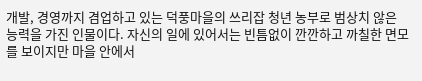개발, 경영까지 겸업하고 있는 덕풍마을의 쓰리잡 청년 농부로 범상치 않은 능력을 가진 인물이다. 자신의 일에 있어서는 빈틈없이 깐깐하고 까칠한 면모를 보이지만 마을 안에서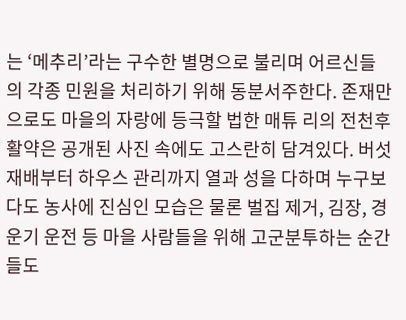는 ‘메추리’라는 구수한 별명으로 불리며 어르신들의 각종 민원을 처리하기 위해 동분서주한다. 존재만으로도 마을의 자랑에 등극할 법한 매튜 리의 전천후 활약은 공개된 사진 속에도 고스란히 담겨있다. 버섯 재배부터 하우스 관리까지 열과 성을 다하며 누구보다도 농사에 진심인 모습은 물론 벌집 제거, 김장, 경운기 운전 등 마을 사람들을 위해 고군분투하는 순간들도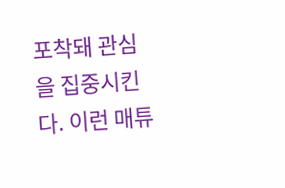포착돼 관심을 집중시킨다. 이런 매튜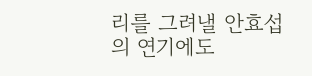리를 그려낼 안효섭의 연기에도